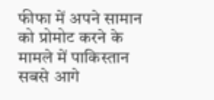फीफा में अपने सामान को प्रोमोट करने के मामले में पाकिस्तान सबसे आगे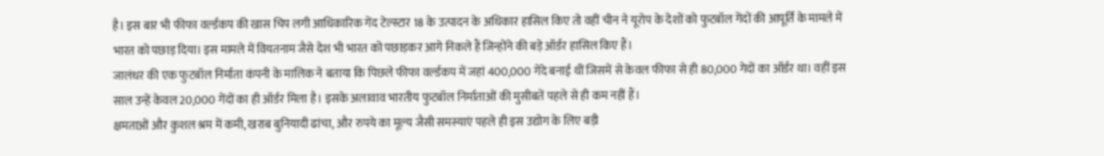है। इस बार भी फीफा वर्ल्डकप की खास चिप लगी आधिकारिक गेंद टेल्स्टार 18 के उत्पादन के अधिकार हासिल किए तो वहीं चीन ने यूरोप के देशों को फुटबॉल गेंदों की आपूर्ति के मामले में भारत को पछाड़ दिया। इस मामले में वियतनाम जैसे देश भी भारत को पछाड़कर आगे निकले हैं जिन्होंने की बड़े ऑर्डर हासिल किए हैं।
जालंधर की एक फुटबॉल निर्माता कंपनी के मालिक ने बताया कि पिछले फीफा वर्ल्डकप में जहां 400,000 गेंदे बनाई थीं जिसमें से केवल फीफा से ही 80,000 गेदों का ऑर्डर था। वहीं इस साल उन्हें केवल 20,000 गेंदों का ही ऑर्डर मिला है। इसके अलावाव भारतीय फुटबॉल निर्माताओं की मुसीबतें पहले से ही कम नहीं हैं।
क्षमताओं और कुशल श्रम में कमी, खराब बुनियादी ढांचा, और रुपये का मूल्य जैसी समस्याएं पहले ही इस उद्योग के लिए बड़ी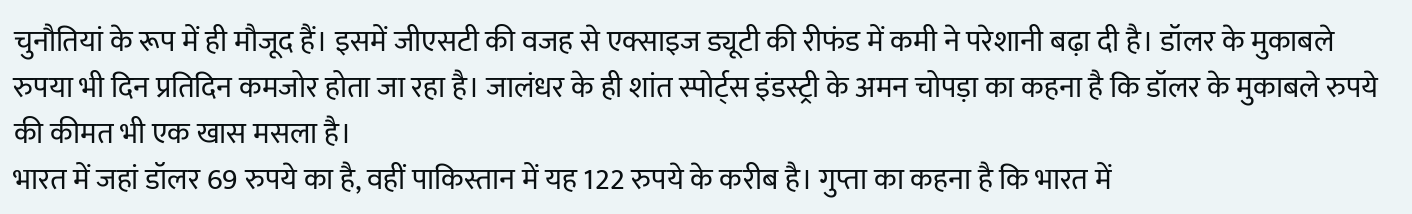चुनौतियां के रूप में ही मौजूद हैं। इसमें जीएसटी की वजह से एक्साइज ड्यूटी की रीफंड में कमी ने परेशानी बढ़ा दी है। डॉलर के मुकाबले रुपया भी दिन प्रतिदिन कमजोर होता जा रहा है। जालंधर के ही शांत स्पोर्ट्स इंडस्ट्री के अमन चोपड़ा का कहना है कि डॉलर के मुकाबले रुपये की कीमत भी एक खास मसला है।
भारत में जहां डॉलर 69 रुपये का है, वहीं पाकिस्तान में यह 122 रुपये के करीब है। गुप्ता का कहना है कि भारत में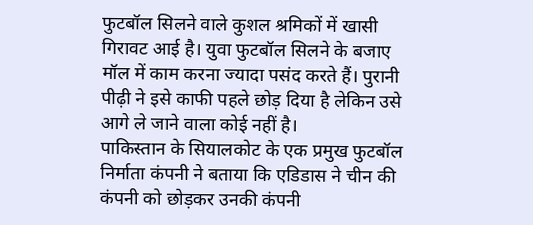फुटबॉल सिलने वाले कुशल श्रमिकों में खासी गिरावट आई है। युवा फुटबॉल सिलने के बजाए मॉल में काम करना ज्यादा पसंद करते हैं। पुरानी पीढ़ी ने इसे काफी पहले छोड़ दिया है लेकिन उसे आगे ले जाने वाला कोई नहीं है।
पाकिस्तान के सियालकोट के एक प्रमुख फुटबॉल निर्माता कंपनी ने बताया कि एडिडास ने चीन की कंपनी को छोड़कर उनकी कंपनी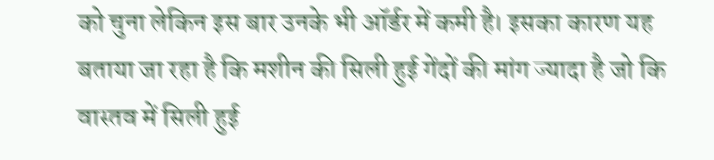को चुना लेकिन इस बार उनके भी ऑर्डर में कमी है। इसका कारण यह बताया जा रहा है कि मशीन की सिली हुई गेंदों की मांग ज्यादा है जो कि वास्तव में सिली हुई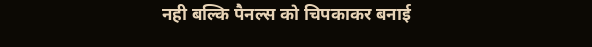नही बल्कि पैनल्स को चिपकाकर बनाई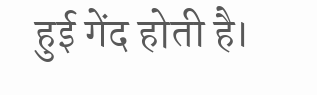हुई गेंद होती है।